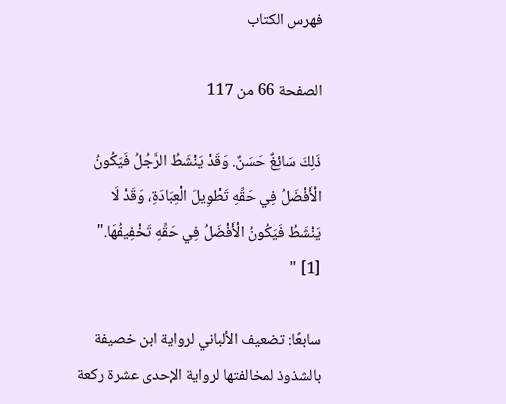فهرس الكتاب

الصفحة 66 من 117

ذَلِكَ سَائِغٌ حَسَنٌ. وَقَدْ يَنْشَطُ الرَّجُلُ فَيَكُونُ الْأَفْضَلُ فِي حَقِّهِ تَطْوِيلَ الْعِبَادَةِ، وَقَدْ لَا يَنْشَطُ فَيَكُونُ الْأَفْضَلُ فِي حَقِّهِ تَخْفِيفُهَا." [1] "

سابعًا: تضعيف الألباني لرواية ابن خصيفة بالشذوذ لمخالفتها لرواية الإحدى عشرة ركعة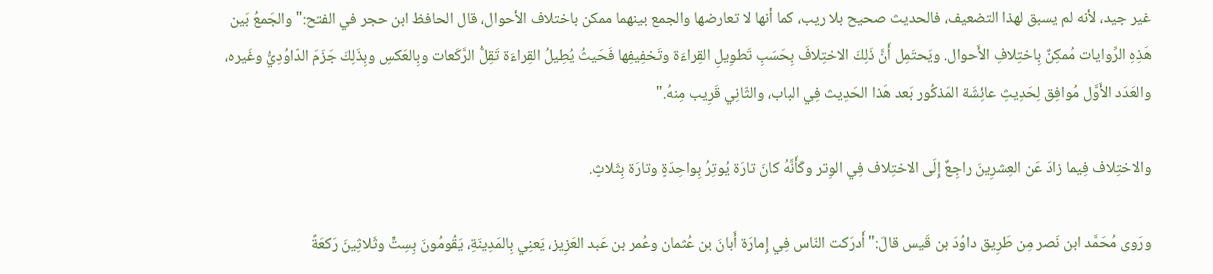غير جيد، لأنه لم يسبق لهذا التضعيف، فالحديث صحيح بلا ريب، كما أنها لا تعارضها والجمع بينهما ممكن باختلاف الأحوال، قال الحافظ ابن حجر في الفتح:"والجَمعُ بَين هَذِهِ الرِّوايات مُمكِنٌ بِاختِلافِ الأَحوال. ويَحتَمِل أَنَّ ذَلِكَ الاختِلافَ بِحَسَبِ تَطوِيلِ القِراءَة وتَخفِيفِها فَحَيثُ يُطِيلُ القِراءَة تَقِلُّ الرَّكَعات وبِالعَكسِ وبِذَلِكَ جَزَمَ الدّاوُدِيُّ وغَيره، والعَدَد الأَوَّل مُوافِق لِحَدِيثِ عائِشَة المَذكُور بَعد هَذا الحَدِيث فِي الباب، والثّانِي قَرِيب مِنهُ."

والاختِلاف فِيما زادَ عَن العِشرِينَ راجِعٌ إِلَى الاختِلاف فِي الوِتر وكَأَنَّهُ كانَ تارَة يُوتِرُ بِواحِدَةٍ وتارَة بِثَلاثٍ.

ورَوى مُحَمَّد ابن نَصر مِن طَرِيق داوُدَ بن قَيس قالَ:"أَدرَكت النّاس فِي إِمارَة أَبانَ بن عُثمان وعُمر بن عَبد العَزِيز، يَعنِي بِالمَدِينَةِ، يَقُومُونَ بِسِتٍّ وثَلاثِينَ رَكعَةً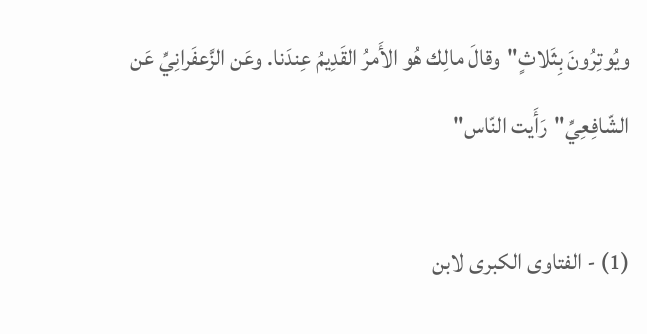ويُوتِرُونَ بِثَلاثٍ"وقالَ مالِك هُو الأَمرُ القَدِيمُ عِندَنا. وعَن الزَّعفَرانِيِّ عَن الشّافِعِيِّ"رَأَيت النّاس"

(1) - الفتاوى الكبرى لابن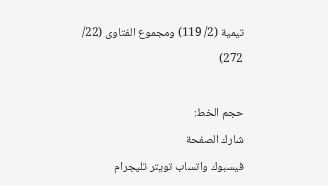تيمية (2/ 119) ومجموع الفتاوى (22/ 272)

حجم الخط:
شارك الصفحة
فيسبوك واتساب تويتر تليجرام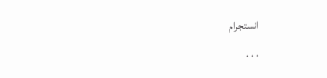انستجرام
. . .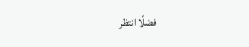فضلًا انتظر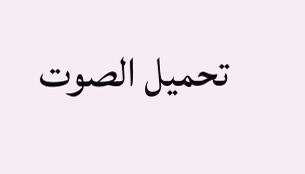تحميل الصوت